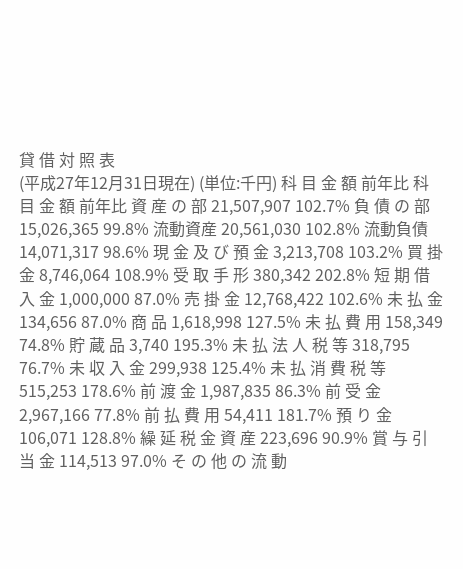貸 借 対 照 表
(平成27年12月31日現在) (単位:千円) 科 目 金 額 前年比 科 目 金 額 前年比 資 産 の 部 21,507,907 102.7% 負 債 の 部 15,026,365 99.8% 流動資産 20,561,030 102.8% 流動負債 14,071,317 98.6% 現 金 及 び 預 金 3,213,708 103.2% 買 掛 金 8,746,064 108.9% 受 取 手 形 380,342 202.8% 短 期 借 入 金 1,000,000 87.0% 売 掛 金 12,768,422 102.6% 未 払 金 134,656 87.0% 商 品 1,618,998 127.5% 未 払 費 用 158,349 74.8% 貯 蔵 品 3,740 195.3% 未 払 法 人 税 等 318,795 76.7% 未 収 入 金 299,938 125.4% 未 払 消 費 税 等 515,253 178.6% 前 渡 金 1,987,835 86.3% 前 受 金 2,967,166 77.8% 前 払 費 用 54,411 181.7% 預 り 金 106,071 128.8% 繰 延 税 金 資 産 223,696 90.9% 賞 与 引 当 金 114,513 97.0% そ の 他 の 流 動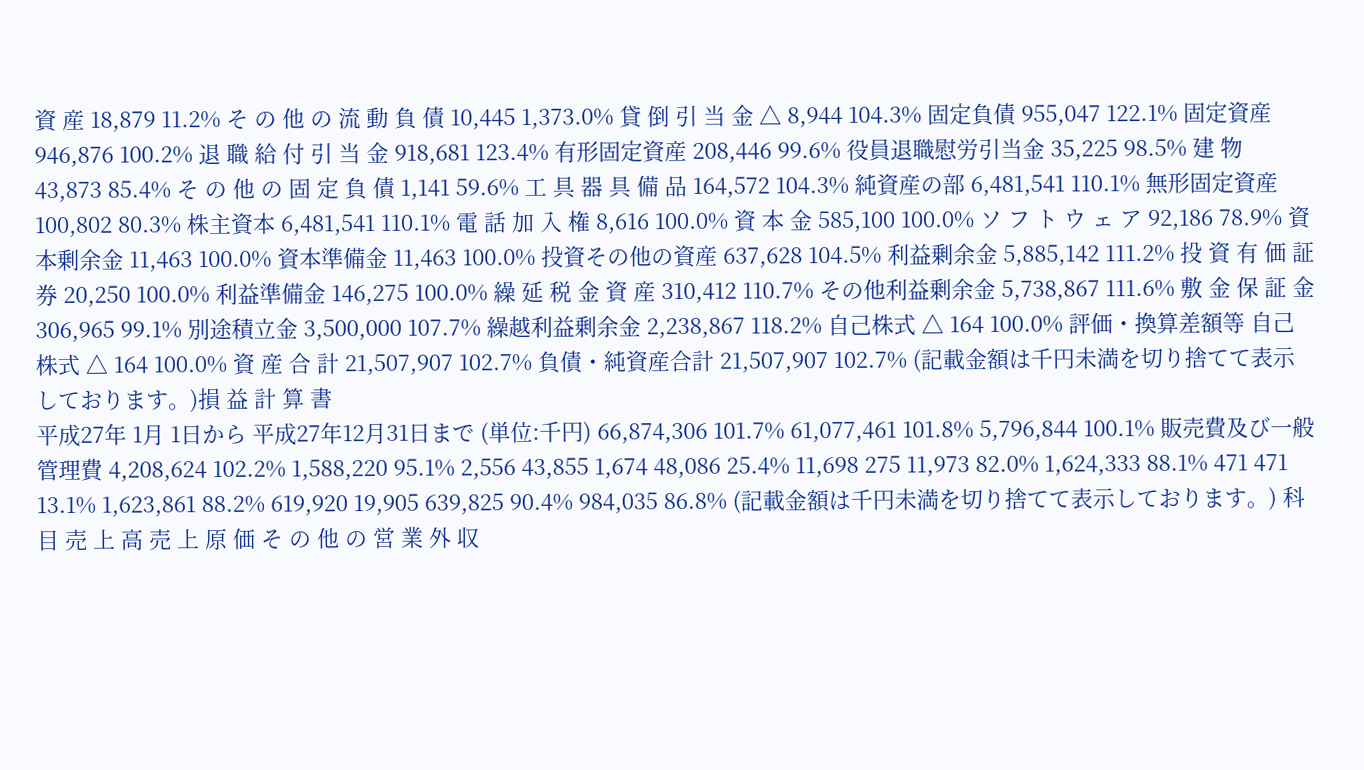資 産 18,879 11.2% そ の 他 の 流 動 負 債 10,445 1,373.0% 貸 倒 引 当 金 △ 8,944 104.3% 固定負債 955,047 122.1% 固定資産 946,876 100.2% 退 職 給 付 引 当 金 918,681 123.4% 有形固定資産 208,446 99.6% 役員退職慰労引当金 35,225 98.5% 建 物 43,873 85.4% そ の 他 の 固 定 負 債 1,141 59.6% 工 具 器 具 備 品 164,572 104.3% 純資産の部 6,481,541 110.1% 無形固定資産 100,802 80.3% 株主資本 6,481,541 110.1% 電 話 加 入 権 8,616 100.0% 資 本 金 585,100 100.0% ソ フ ト ウ ェ ア 92,186 78.9% 資本剰余金 11,463 100.0% 資本準備金 11,463 100.0% 投資その他の資産 637,628 104.5% 利益剰余金 5,885,142 111.2% 投 資 有 価 証 券 20,250 100.0% 利益準備金 146,275 100.0% 繰 延 税 金 資 産 310,412 110.7% その他利益剰余金 5,738,867 111.6% 敷 金 保 証 金 306,965 99.1% 別途積立金 3,500,000 107.7% 繰越利益剰余金 2,238,867 118.2% 自己株式 △ 164 100.0% 評価・換算差額等 自己株式 △ 164 100.0% 資 産 合 計 21,507,907 102.7% 負債・純資産合計 21,507,907 102.7% (記載金額は千円未満を切り捨てて表示しております。)損 益 計 算 書
平成27年 1月 1日から 平成27年12月31日まで (単位:千円) 66,874,306 101.7% 61,077,461 101.8% 5,796,844 100.1% 販売費及び一般管理費 4,208,624 102.2% 1,588,220 95.1% 2,556 43,855 1,674 48,086 25.4% 11,698 275 11,973 82.0% 1,624,333 88.1% 471 471 13.1% 1,623,861 88.2% 619,920 19,905 639,825 90.4% 984,035 86.8% (記載金額は千円未満を切り捨てて表示しております。) 科 目 売 上 高 売 上 原 価 そ の 他 の 営 業 外 収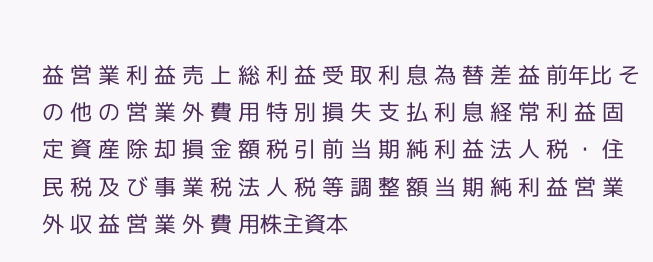益 営 業 利 益 売 上 総 利 益 受 取 利 息 為 替 差 益 前年比 そ の 他 の 営 業 外 費 用 特 別 損 失 支 払 利 息 経 常 利 益 固 定 資 産 除 却 損 金 額 税 引 前 当 期 純 利 益 法 人 税 ・ 住 民 税 及 び 事 業 税 法 人 税 等 調 整 額 当 期 純 利 益 営 業 外 収 益 営 業 外 費 用株主資本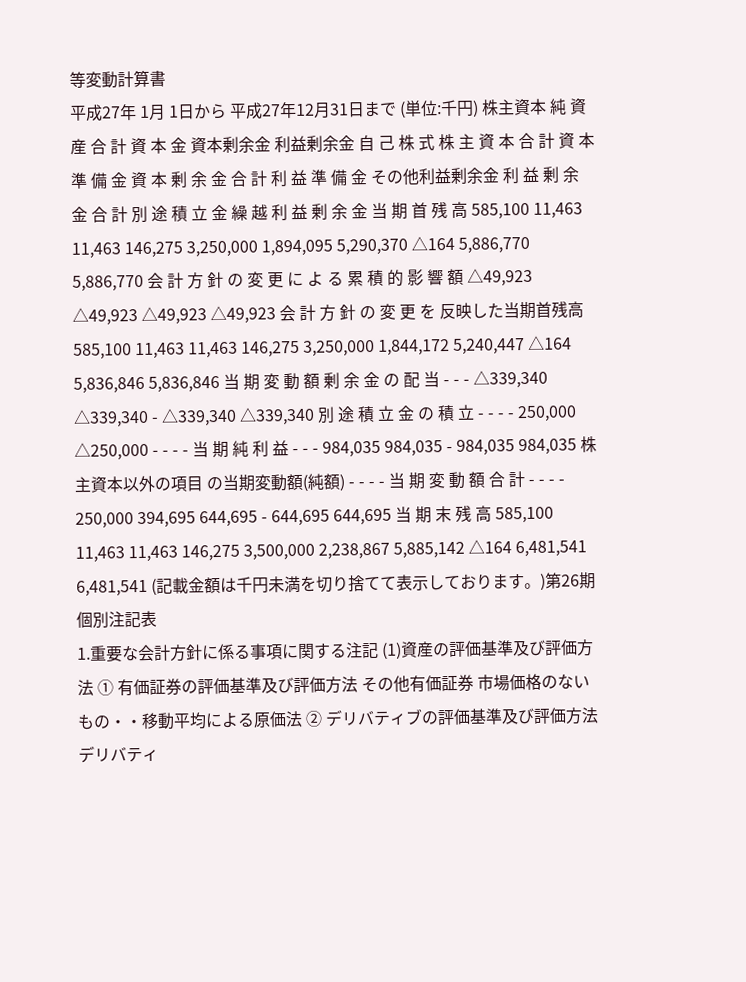等変動計算書
平成27年 1月 1日から 平成27年12月31日まで (単位:千円) 株主資本 純 資 産 合 計 資 本 金 資本剰余金 利益剰余金 自 己 株 式 株 主 資 本 合 計 資 本 準 備 金 資 本 剰 余 金 合 計 利 益 準 備 金 その他利益剰余金 利 益 剰 余 金 合 計 別 途 積 立 金 繰 越 利 益 剰 余 金 当 期 首 残 高 585,100 11,463 11,463 146,275 3,250,000 1,894,095 5,290,370 △164 5,886,770 5,886,770 会 計 方 針 の 変 更 に よ る 累 積 的 影 響 額 △49,923 △49,923 △49,923 △49,923 会 計 方 針 の 変 更 を 反映した当期首残高 585,100 11,463 11,463 146,275 3,250,000 1,844,172 5,240,447 △164 5,836,846 5,836,846 当 期 変 動 額 剰 余 金 の 配 当 - - - △339,340 △339,340 - △339,340 △339,340 別 途 積 立 金 の 積 立 - - - - 250,000 △250,000 - - - - 当 期 純 利 益 - - - 984,035 984,035 - 984,035 984,035 株主資本以外の項目 の当期変動額(純額) - - - - 当 期 変 動 額 合 計 - - - - 250,000 394,695 644,695 - 644,695 644,695 当 期 末 残 高 585,100 11,463 11,463 146,275 3,500,000 2,238,867 5,885,142 △164 6,481,541 6,481,541 (記載金額は千円未満を切り捨てて表示しております。)第26期 個別注記表
1.重要な会計方針に係る事項に関する注記 (1)資産の評価基準及び評価方法 ① 有価証券の評価基準及び評価方法 その他有価証券 市場価格のないもの・・移動平均による原価法 ② デリバティブの評価基準及び評価方法 デリバティ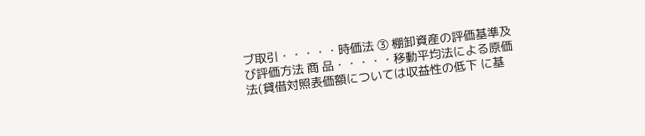ブ取引・・・・・時価法 ③ 棚卸資産の評価基準及び評価方法 商 品・・・・・移動平均法による原価法(貸借対照表価額については収益性の低下 に基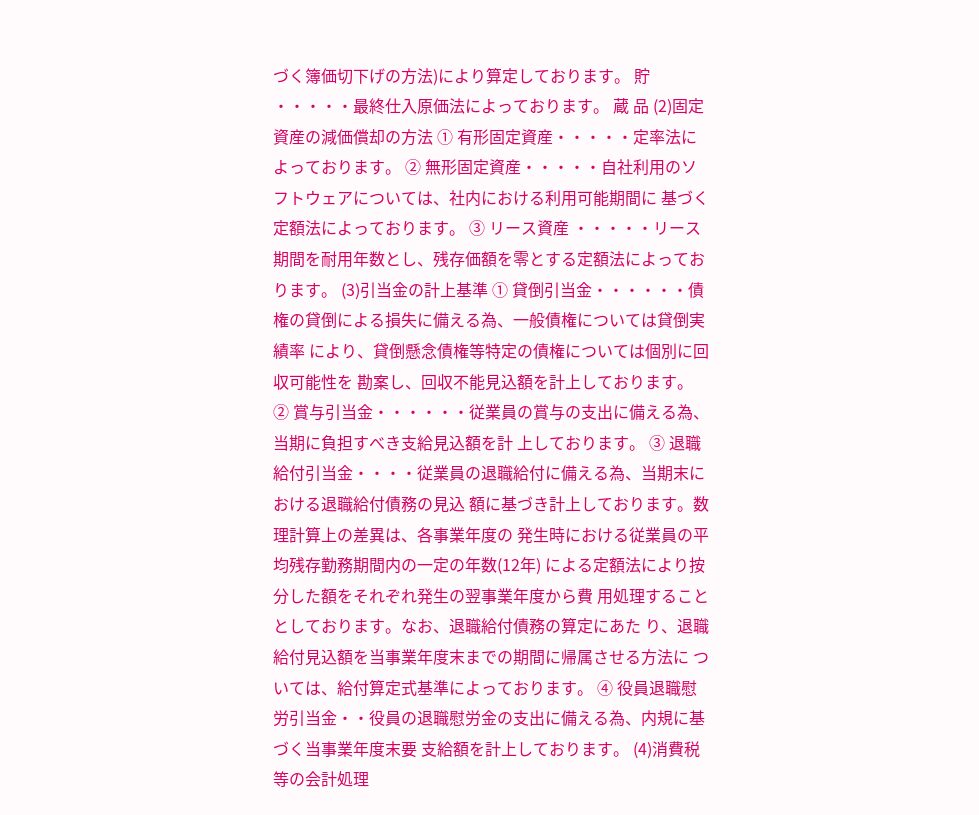づく簿価切下げの方法)により算定しております。 貯 ・・・・・最終仕入原価法によっております。 蔵 品 (2)固定資産の減価償却の方法 ① 有形固定資産・・・・・定率法によっております。 ② 無形固定資産・・・・・自社利用のソフトウェアについては、社内における利用可能期間に 基づく定額法によっております。 ③ リース資産 ・・・・・リース期間を耐用年数とし、残存価額を零とする定額法によってお ります。 (3)引当金の計上基準 ① 貸倒引当金・・・・・・債権の貸倒による損失に備える為、一般債権については貸倒実績率 により、貸倒懸念債権等特定の債権については個別に回収可能性を 勘案し、回収不能見込額を計上しております。 ② 賞与引当金・・・・・・従業員の賞与の支出に備える為、当期に負担すべき支給見込額を計 上しております。 ③ 退職給付引当金・・・・従業員の退職給付に備える為、当期末における退職給付債務の見込 額に基づき計上しております。数理計算上の差異は、各事業年度の 発生時における従業員の平均残存勤務期間内の一定の年数(12年) による定額法により按分した額をそれぞれ発生の翌事業年度から費 用処理することとしております。なお、退職給付債務の算定にあた り、退職給付見込額を当事業年度末までの期間に帰属させる方法に ついては、給付算定式基準によっております。 ④ 役員退職慰労引当金・・役員の退職慰労金の支出に備える為、内規に基づく当事業年度末要 支給額を計上しております。 (4)消費税等の会計処理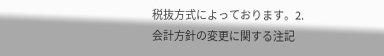税抜方式によっております。2. 会計方針の変更に関する注記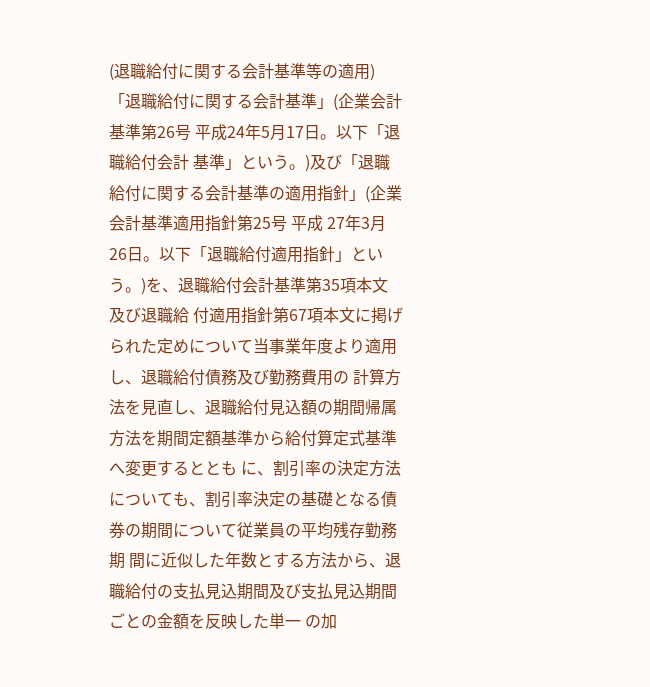(退職給付に関する会計基準等の適用) 「退職給付に関する会計基準」(企業会計基準第26号 平成24年5月17日。以下「退職給付会計 基準」という。)及び「退職給付に関する会計基準の適用指針」(企業会計基準適用指針第25号 平成 27年3月26日。以下「退職給付適用指針」という。)を、退職給付会計基準第35項本文及び退職給 付適用指針第67項本文に掲げられた定めについて当事業年度より適用し、退職給付債務及び勤務費用の 計算方法を見直し、退職給付見込額の期間帰属方法を期間定額基準から給付算定式基準へ変更するととも に、割引率の決定方法についても、割引率決定の基礎となる債券の期間について従業員の平均残存勤務期 間に近似した年数とする方法から、退職給付の支払見込期間及び支払見込期間ごとの金額を反映した単一 の加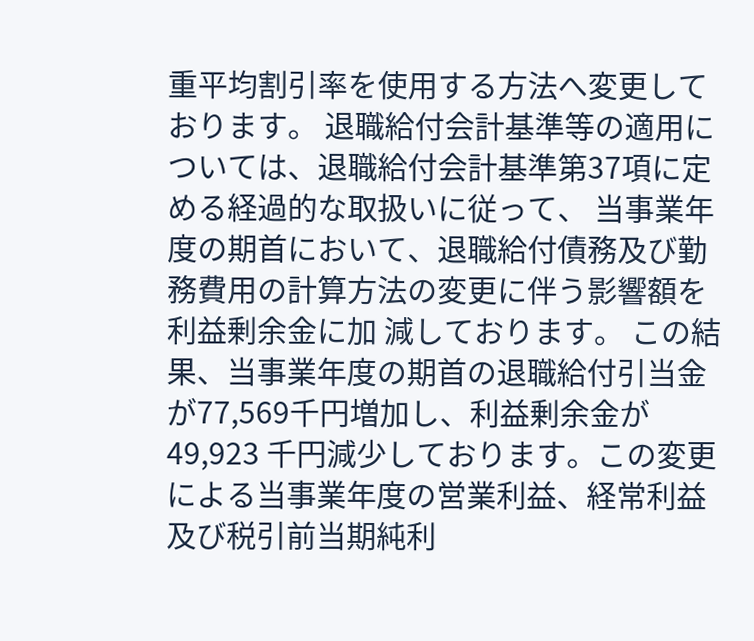重平均割引率を使用する方法へ変更しております。 退職給付会計基準等の適用については、退職給付会計基準第37項に定める経過的な取扱いに従って、 当事業年度の期首において、退職給付債務及び勤務費用の計算方法の変更に伴う影響額を利益剰余金に加 減しております。 この結果、当事業年度の期首の退職給付引当金が77,569千円増加し、利益剰余金が49,923 千円減少しております。この変更による当事業年度の営業利益、経常利益及び税引前当期純利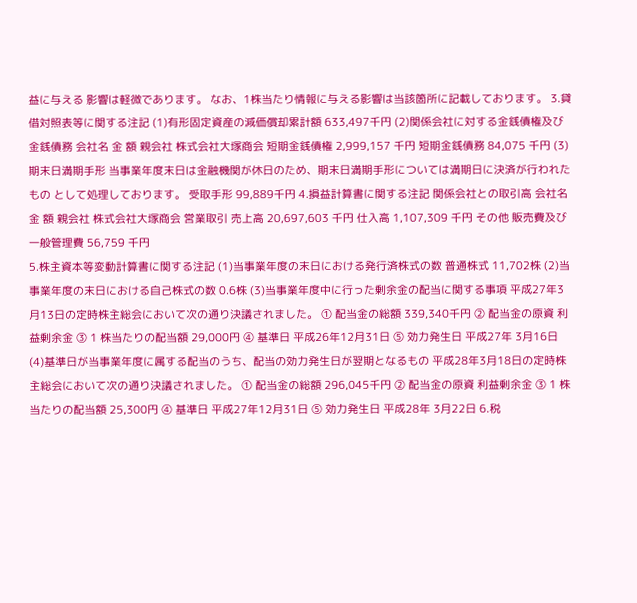益に与える 影響は軽微であります。 なお、1株当たり情報に与える影響は当該箇所に記載しております。 3.貸借対照表等に関する注記 (1)有形固定資産の減価償却累計額 633,497千円 (2)関係会社に対する金銭債権及び金銭債務 会社名 金 額 親会社 株式会社大塚商会 短期金銭債権 2,999,157 千円 短期金銭債務 84,075 千円 (3)期末日満期手形 当事業年度末日は金融機関が休日のため、期末日満期手形については満期日に決済が行われたもの として処理しております。 受取手形 99,889千円 4.損益計算書に関する注記 関係会社との取引高 会社名 金 額 親会社 株式会社大塚商会 営業取引 売上高 20,697,603 千円 仕入高 1,107,309 千円 その他 販売費及び一般管理費 56,759 千円
5.株主資本等変動計算書に関する注記 (1)当事業年度の末日における発行済株式の数 普通株式 11,702株 (2)当事業年度の末日における自己株式の数 0.6株 (3)当事業年度中に行った剰余金の配当に関する事項 平成27年3月13日の定時株主総会において次の通り決議されました。 ① 配当金の総額 339,340千円 ② 配当金の原資 利益剰余金 ③ 1 株当たりの配当額 29,000円 ④ 基準日 平成26年12月31日 ⑤ 効力発生日 平成27年 3月16日 (4)基準日が当事業年度に属する配当のうち、配当の効力発生日が翌期となるもの 平成28年3月18日の定時株主総会において次の通り決議されました。 ① 配当金の総額 296,045千円 ② 配当金の原資 利益剰余金 ③ 1 株当たりの配当額 25,300円 ④ 基準日 平成27年12月31日 ⑤ 効力発生日 平成28年 3月22日 6.税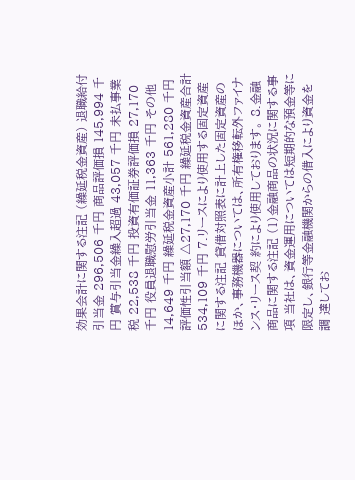効果会計に関する注記 (繰延税金資産) 退職給付引当金 296,506 千円 商品評価損 145,994 千円 賞与引当金繰入超過 43,057 千円 未払事業税 22,538 千円 投資有価証券評価損 27,170 千円 役員退職慰労引当金 11,363 千円 その他 14,649 千円 繰延税金資産小計 561,280 千円 評価性引当額 △27,170 千円 繰延税金資産合計 534,109 千円 7.リースにより使用する固定資産に関する注記 貸借対照表に計上した固定資産のほか、事務機器については、所有権移転外ファイナンス・リース契 約により使用しております。 8.金融商品に関する注記 (1)金融商品の状況に関する事項 当社は、資金運用については短期的な預金等に限定し、銀行等金融機関からの借入により資金を調 達してお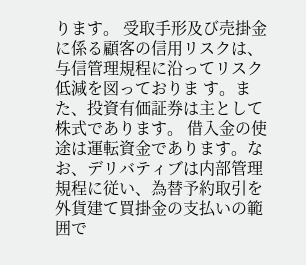ります。 受取手形及び売掛金に係る顧客の信用リスクは、与信管理規程に沿ってリスク低減を図っておりま す。また、投資有価証券は主として株式であります。 借入金の使途は運転資金であります。なお、デリバティブは内部管理規程に従い、為替予約取引を 外貨建て買掛金の支払いの範囲で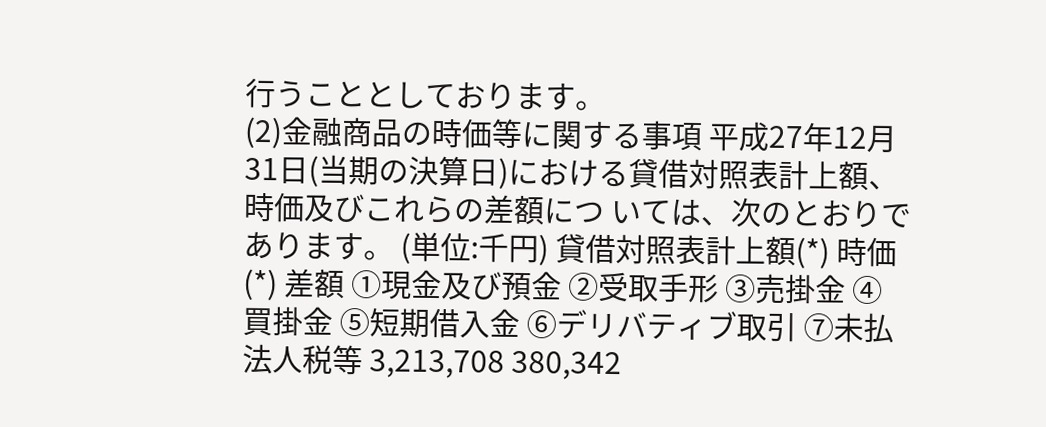行うこととしております。
(2)金融商品の時価等に関する事項 平成27年12月31日(当期の決算日)における貸借対照表計上額、時価及びこれらの差額につ いては、次のとおりであります。 (単位:千円) 貸借対照表計上額(*) 時価(*) 差額 ①現金及び預金 ②受取手形 ③売掛金 ④買掛金 ⑤短期借入金 ⑥デリバティブ取引 ⑦未払法人税等 3,213,708 380,342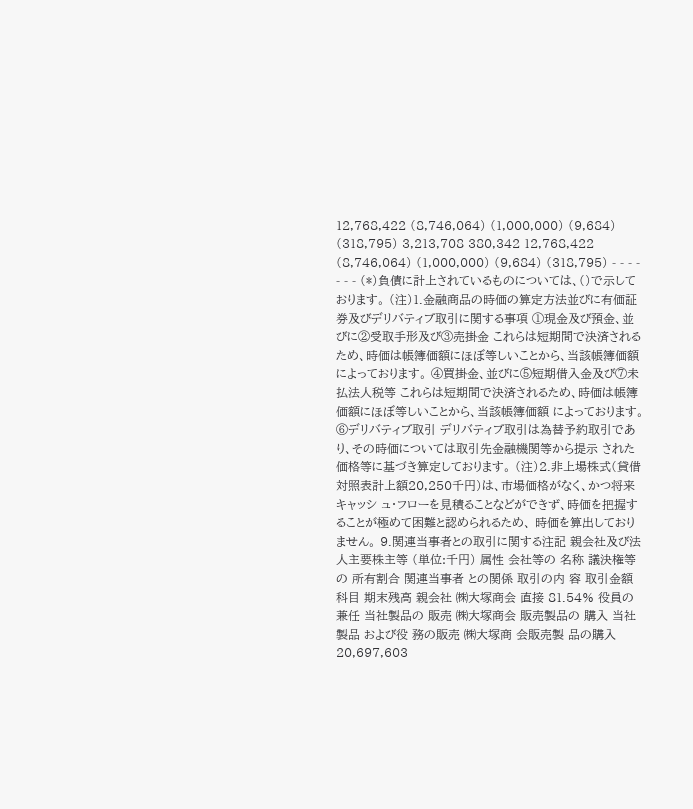12,768,422 (8,746,064) (1,000,000) (9,684) (318,795) 3,213,708 380,342 12,768,422 (8,746,064) (1,000,000) (9,684) (318,795) - - - - - - - (*)負債に計上されているものについては、()で示しております。 (注)1.金融商品の時価の算定方法並びに有価証券及びデリバティブ取引に関する事項 ①現金及び預金、並びに②受取手形及び③売掛金 これらは短期間で決済されるため、時価は帳簿価額にほぼ等しいことから、当該帳簿価額 によっております。 ④買掛金、並びに⑤短期借入金及び⑦未払法人税等 これらは短期間で決済されるため、時価は帳簿価額にほぼ等しいことから、当該帳簿価額 によっております。 ⑥デリバティブ取引 デリバティブ取引は為替予約取引であり、その時価については取引先金融機関等から提示 された価格等に基づき算定しております。 (注)2.非上場株式(貸借対照表計上額20,250千円)は、市場価格がなく、かつ将来キャッシ ュ・フローを見積ることなどができず、時価を把握することが極めて困難と認められるため、 時価を算出しておりません。 9.関連当事者との取引に関する注記 親会社及び法人主要株主等 (単位:千円) 属性 会社等の 名称 議決権等 の 所有割合 関連当事者 との関係 取引の内 容 取引金額 科目 期末残高 親会社 ㈱大塚商会 直接 81.54% 役員の兼任 当社製品の 販売 ㈱大塚商会 販売製品の 購入 当社製品 および役 務の販売 ㈱大塚商 会販売製 品の購入 20,697,603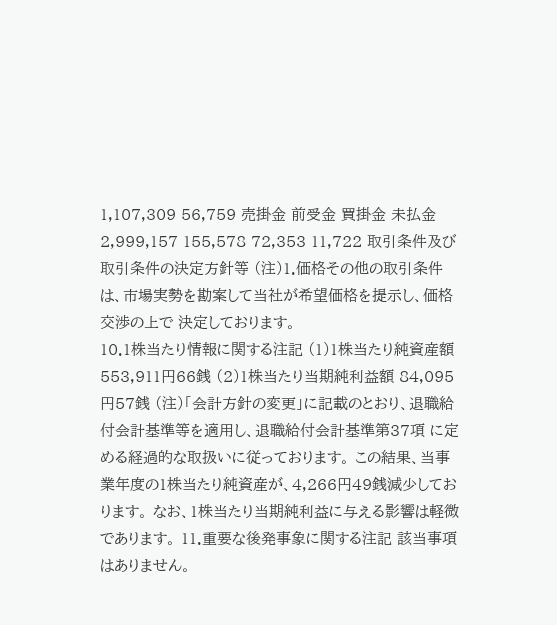1,107,309 56,759 売掛金 前受金 買掛金 未払金 2,999,157 155,578 72,353 11,722 取引条件及び取引条件の決定方針等 (注)1.価格その他の取引条件は、市場実勢を勘案して当社が希望価格を提示し、価格交渉の上で 決定しております。
10.1株当たり情報に関する注記 (1)1株当たり純資産額 553,911円66銭 (2)1株当たり当期純利益額 84,095円57銭 (注)「会計方針の変更」に記載のとおり、退職給付会計基準等を適用し、退職給付会計基準第37項 に定める経過的な取扱いに従っております。 この結果、当事業年度の1株当たり純資産が、4,266円49銭減少しております。 なお、1株当たり当期純利益に与える影響は軽微であります。 11.重要な後発事象に関する注記 該当事項はありません。